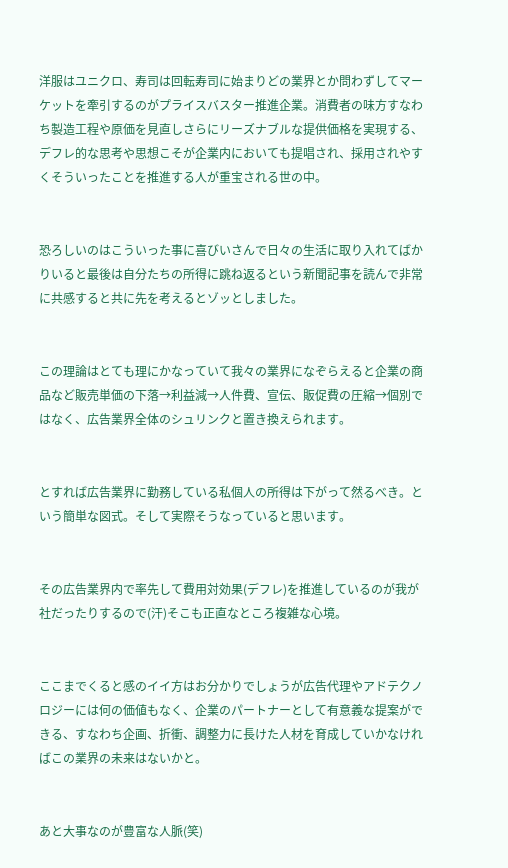洋服はユニクロ、寿司は回転寿司に始まりどの業界とか問わずしてマーケットを牽引するのがプライスバスター推進企業。消費者の味方すなわち製造工程や原価を見直しさらにリーズナブルな提供価格を実現する、デフレ的な思考や思想こそが企業内においても提唱され、採用されやすくそういったことを推進する人が重宝される世の中。


恐ろしいのはこういった事に喜びいさんで日々の生活に取り入れてばかりいると最後は自分たちの所得に跳ね返るという新聞記事を読んで非常に共感すると共に先を考えるとゾッとしました。


この理論はとても理にかなっていて我々の業界になぞらえると企業の商品など販売単価の下落→利益減→人件費、宣伝、販促費の圧縮→個別ではなく、広告業界全体のシュリンクと置き換えられます。


とすれば広告業界に勤務している私個人の所得は下がって然るべき。という簡単な図式。そして実際そうなっていると思います。


その広告業界内で率先して費用対効果(デフレ)を推進しているのが我が社だったりするので(汗)そこも正直なところ複雑な心境。


ここまでくると感のイイ方はお分かりでしょうが広告代理やアドテクノロジーには何の価値もなく、企業のパートナーとして有意義な提案ができる、すなわち企画、折衝、調整力に長けた人材を育成していかなければこの業界の未来はないかと。


あと大事なのが豊富な人脈(笑)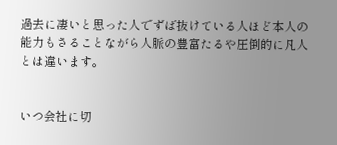過去に凄いと思った人でずば抜けている人ほど本人の能力もさることながら人脈の豊富たるや圧倒的に凡人とは違います。


いつ会社に切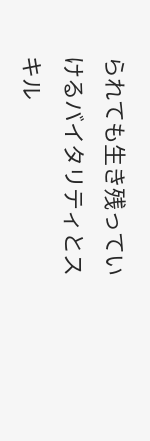られても生き残っていけるバイタリティとスキル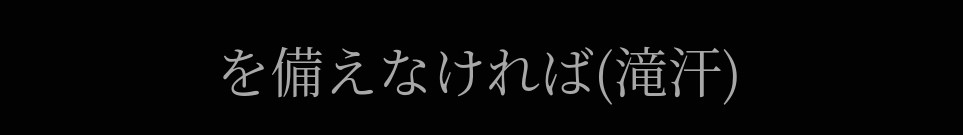を備えなければ(滝汗)